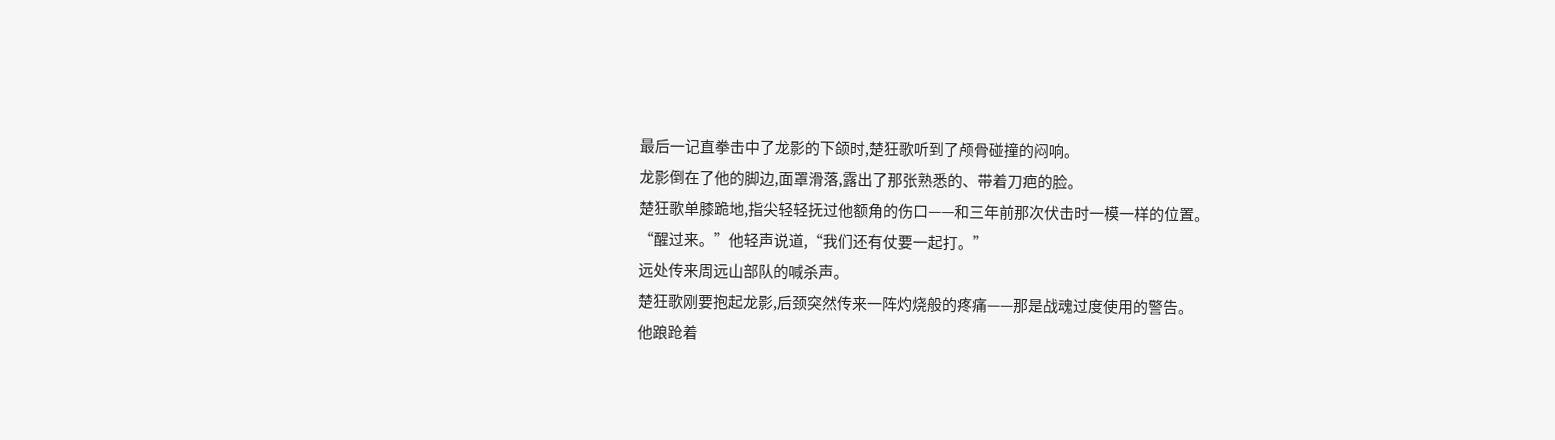最后一记直拳击中了龙影的下颌时,楚狂歌听到了颅骨碰撞的闷响。
龙影倒在了他的脚边,面罩滑落,露出了那张熟悉的、带着刀疤的脸。
楚狂歌单膝跪地,指尖轻轻抚过他额角的伤口——和三年前那次伏击时一模一样的位置。
“醒过来。”他轻声说道,“我们还有仗要一起打。”
远处传来周远山部队的喊杀声。
楚狂歌刚要抱起龙影,后颈突然传来一阵灼烧般的疼痛——那是战魂过度使用的警告。
他踉跄着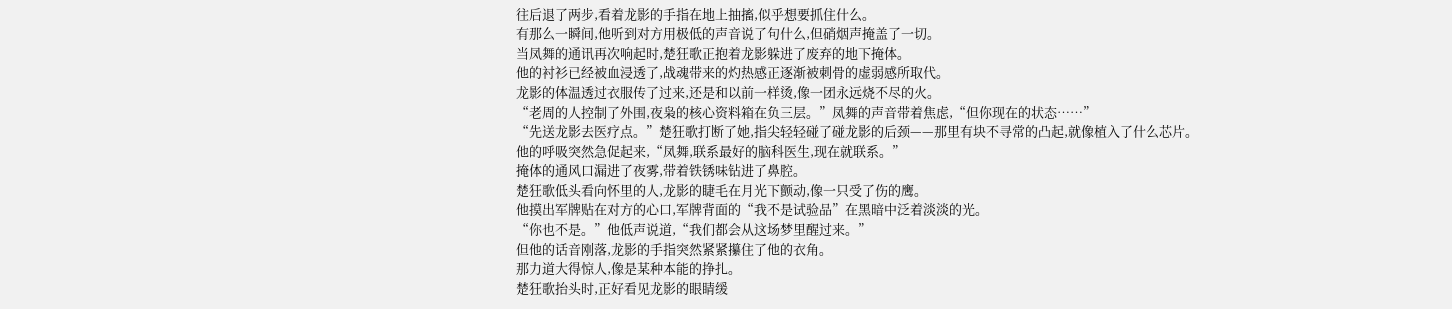往后退了两步,看着龙影的手指在地上抽搐,似乎想要抓住什么。
有那么一瞬间,他听到对方用极低的声音说了句什么,但硝烟声掩盖了一切。
当凤舞的通讯再次响起时,楚狂歌正抱着龙影躲进了废弃的地下掩体。
他的衬衫已经被血浸透了,战魂带来的灼热感正逐渐被刺骨的虚弱感所取代。
龙影的体温透过衣服传了过来,还是和以前一样烫,像一团永远烧不尽的火。
“老周的人控制了外围,夜枭的核心资料箱在负三层。”凤舞的声音带着焦虑,“但你现在的状态……”
“先送龙影去医疗点。”楚狂歌打断了她,指尖轻轻碰了碰龙影的后颈——那里有块不寻常的凸起,就像植入了什么芯片。
他的呼吸突然急促起来,“凤舞,联系最好的脑科医生,现在就联系。”
掩体的通风口漏进了夜雾,带着铁锈味钻进了鼻腔。
楚狂歌低头看向怀里的人,龙影的睫毛在月光下颤动,像一只受了伤的鹰。
他摸出军牌贴在对方的心口,军牌背面的“我不是试验品”在黑暗中泛着淡淡的光。
“你也不是。”他低声说道,“我们都会从这场梦里醒过来。”
但他的话音刚落,龙影的手指突然紧紧攥住了他的衣角。
那力道大得惊人,像是某种本能的挣扎。
楚狂歌抬头时,正好看见龙影的眼睛缓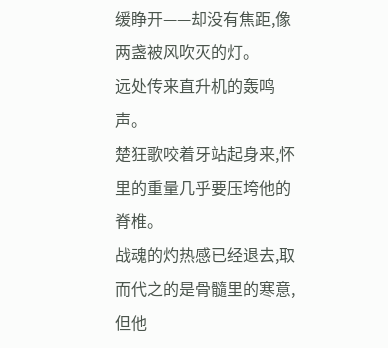缓睁开——却没有焦距,像两盏被风吹灭的灯。
远处传来直升机的轰鸣声。
楚狂歌咬着牙站起身来,怀里的重量几乎要压垮他的脊椎。
战魂的灼热感已经退去,取而代之的是骨髓里的寒意,但他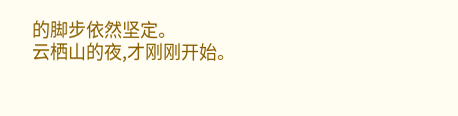的脚步依然坚定。
云栖山的夜,才刚刚开始。